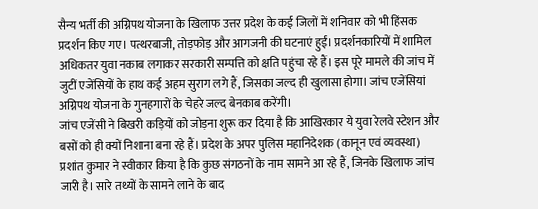सैन्य भर्ती की अग्निपथ योजना के खिलाफ उत्तर प्रदेश के कई जिलों में शनिवार को भी हिंसक प्रदर्शन किए गए। पत्थरबाजी, तोड़फोड़ और आगजनी की घटनाएं हुईं। प्रदर्शनकारियों में शामिल अधिकतर युवा नकाब लगाकर सरकारी सम्पत्ति को क्षति पहुंचा रहे हैं। इस पूरे मामले की जांच में जुटीं एजेंसियों के हाथ कई अहम सुराग लगे हैं, जिसका जल्द ही खुलासा होगा। जांच एजेंसियां अग्निपथ योजना के गुनहगारों के चेहरे जल्द बेनकाब करेंगी।
जांच एजेंसी ने बिखरी कड़ियों को जोड़ना शुरू कर दिया है कि आखिरकार ये युवा रेलवे स्टेशन और बसों को ही क्यों निशाना बना रहे हैं। प्रदेश के अपर पुलिस महानिदेशक (कानून एवं व्यवस्था) प्रशांत कुमार ने स्वीकार किया है कि कुछ संगठनों के नाम सामने आ रहे हैं, जिनके खिलाफ जांच जारी है। सारे तथ्यों के सामने लाने के बाद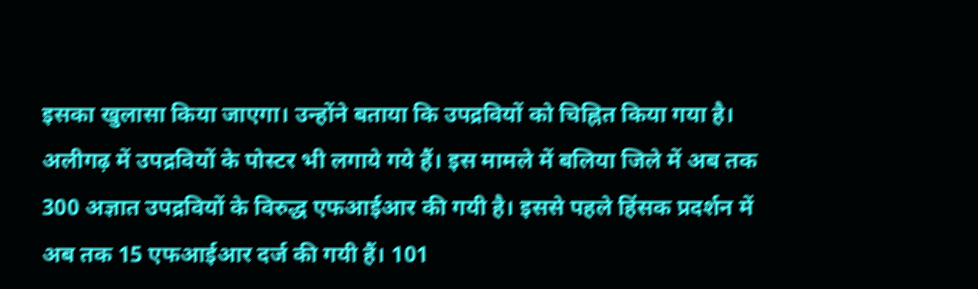इसका खुलासा किया जाएगा। उन्होंने बताया कि उपद्रवियों को चिह्नित किया गया है। अलीगढ़ में उपद्रवियों के पोस्टर भी लगाये गये हैं। इस मामले में बलिया जिले में अब तक 300 अज्ञात उपद्रवियों के विरुद्ध एफआईआर की गयी है। इससे पहले हिंसक प्रदर्शन में अब तक 15 एफआईआर दर्ज की गयी हैं। 101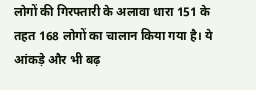लोगों की गिरफ्तारी के अलावा धारा 151 के तहत 168 लोगों का चालान किया गया है। ये आंकड़े और भी बढ़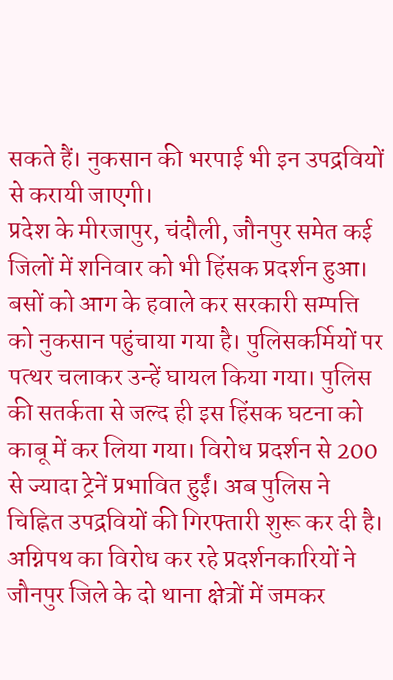सकते हैं। नुकसान की भरपाई भी इन उपद्रवियों से करायी जाएगी।
प्रदेश के मीरजापुर, चंदौली, जौनपुर समेत कई जिलों में शनिवार को भी हिंसक प्रदर्शन हुआ। बसों को आग के हवाले कर सरकारी सम्पत्ति को नुकसान पहुंचाया गया है। पुलिसकर्मियों पर पत्थर चलाकर उन्हें घायल किया गया। पुलिस की सतर्कता से जल्द ही इस हिंसक घटना को काबू में कर लिया गया। विरोध प्रदर्शन से 200 से ज्यादा ट्रेनें प्रभावित हुईं। अब पुलिस ने चिह्नित उपद्रवियों की गिरफ्तारी शुरू कर दी है।
अग्निपथ का विरोध कर रहे प्रदर्शनकारियों ने जौनपुर जिले के दो थाना क्षेत्रों में जमकर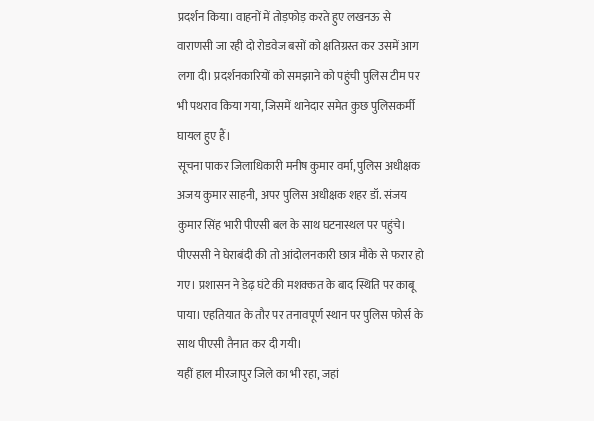प्रदर्शन किया। वाहनों में तोड़फोड़ करते हुए लखनऊ से वाराणसी जा रही दो रोडवेज बसों को क्षतिग्रस्त कर उसमें आग लगा दी। प्रदर्शनकारियों को समझाने को पहुंची पुलिस टीम पर भी पथराव किया गया, जिसमें थानेदार समेत कुछ पुलिसकर्मी घायल हुए हैं।
सूचना पाकर जिलाधिकारी मनीष कुमार वर्मा, पुलिस अधीक्षक अजय कुमार साहनी, अपर पुलिस अधीक्षक शहर डॉ. संजय कुमार सिंह भारी पीएसी बल के साथ घटनास्थल पर पहुंचे। पीएससी ने घेराबंदी की तो आंदोलनकारी छात्र मौके से फरार हो गए। प्रशासन ने डेढ़ घंटे की मशक्कत के बाद स्थिति पर काबू पाया। एहतियात के तौर पर तनावपूर्ण स्थान पर पुलिस फोर्स के साथ पीएसी तैनात कर दी गयी।
यहीं हाल मीरजापुर जिले का भी रहा, जहां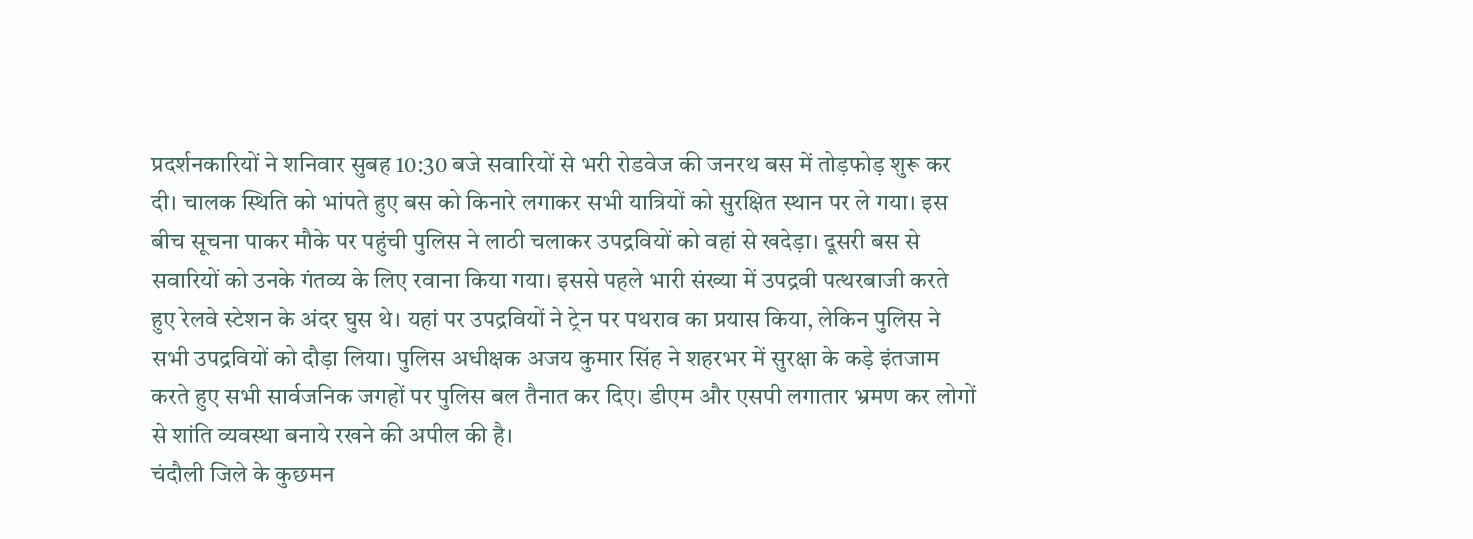प्रदर्शनकारियों ने शनिवार सुबह 10:30 बजे सवारियों से भरी रोडवेज की जनरथ बस में तोड़फोड़ शुरू कर दी। चालक स्थिति को भांपते हुए बस को किनारे लगाकर सभी यात्रियों को सुरक्षित स्थान पर ले गया। इस बीच सूचना पाकर मौके पर पहुंची पुलिस ने लाठी चलाकर उपद्रवियों को वहां से खदेड़ा। दूसरी बस से सवारियों को उनके गंतव्य के लिए रवाना किया गया। इससे पहले भारी संख्या में उपद्रवी पत्थरबाजी करते हुए रेलवे स्टेशन के अंदर घुस थे। यहां पर उपद्रवियों ने ट्रेन पर पथराव का प्रयास किया, लेकिन पुलिस ने सभी उपद्रवियों को दौड़ा लिया। पुलिस अधीक्षक अजय कुमार सिंह ने शहरभर में सुरक्षा के कड़े इंतजाम करते हुए सभी सार्वजनिक जगहों पर पुलिस बल तैनात कर दिए। डीएम और एसपी लगातार भ्रमण कर लोगों से शांति व्यवस्था बनाये रखने की अपील की है।
चंदौली जिले के कुछमन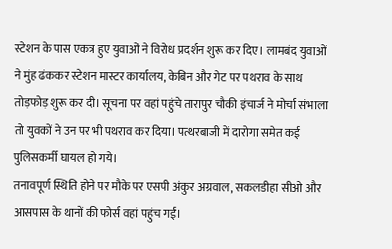स्टेशन के पास एकत्र हुए युवाओं ने विरोध प्रदर्शन शुरू कर दिए। लामबंद युवाओं ने मुंह ढंककर स्टेशन मास्टर कार्यालय, केबिन और गेट पर पथराव के साथ तोड़फोड़ शुरू कर दी। सूचना पर वहां पहुंचे तारापुर चौकी इंचार्ज ने मोर्चा संभाला तो युवकों ने उन पर भी पथराव कर दिया। पत्थरबाजी में दारोगा समेत कई पुलिसकर्मी घायल हो गये।
तनावपूर्ण स्थिति होने पर मौके पर एसपी अंकुर अग्रवाल, सकलडीहा सीओ और आसपास के थानों की फोर्स वहां पहुंच गईं।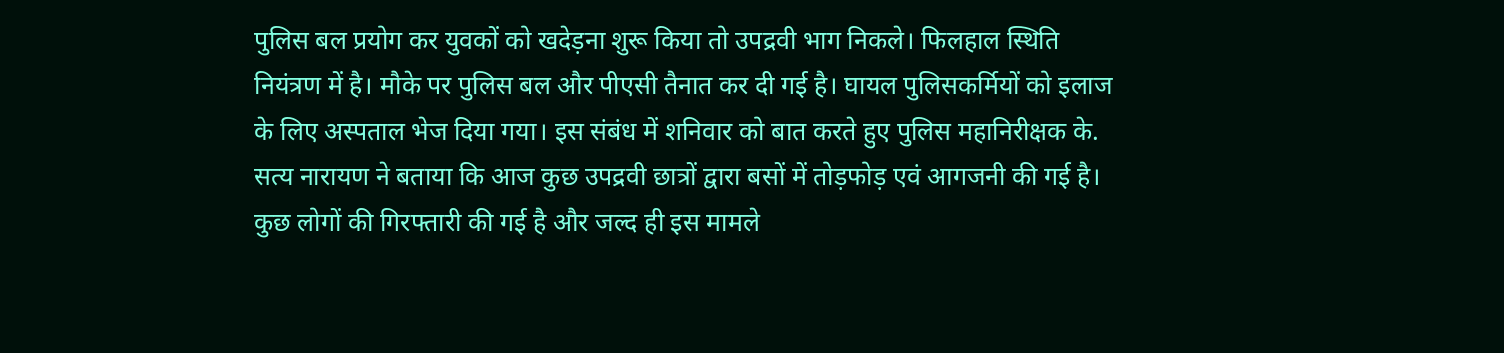पुलिस बल प्रयोग कर युवकों को खदेड़ना शुरू किया तो उपद्रवी भाग निकले। फिलहाल स्थिति नियंत्रण में है। मौके पर पुलिस बल और पीएसी तैनात कर दी गई है। घायल पुलिसकर्मियों को इलाज के लिए अस्पताल भेज दिया गया। इस संबंध में शनिवार को बात करते हुए पुलिस महानिरीक्षक के. सत्य नारायण ने बताया कि आज कुछ उपद्रवी छात्रों द्वारा बसों में तोड़फोड़ एवं आगजनी की गई है। कुछ लोगों की गिरफ्तारी की गई है और जल्द ही इस मामले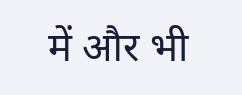में और भी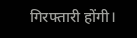गिरफ्तारी होंगी।